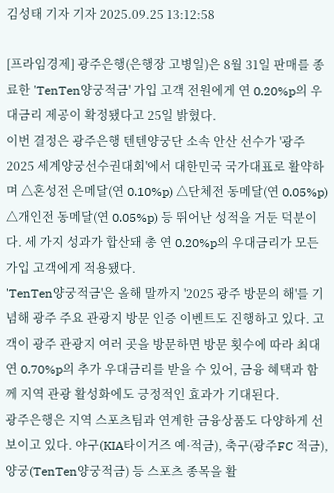김성태 기자 기자 2025.09.25 13:12:58

[프라임경제] 광주은행(은행장 고병일)은 8월 31일 판매를 종료한 'TenTen양궁적금' 가입 고객 전원에게 연 0.20%p의 우대금리 제공이 확정됐다고 25일 밝혔다.
이번 결정은 광주은행 텐텐양궁단 소속 안산 선수가 '광주 2025 세계양궁선수권대회'에서 대한민국 국가대표로 활약하며 △혼성전 은메달(연 0.10%p) △단체전 동메달(연 0.05%p) △개인전 동메달(연 0.05%p) 등 뛰어난 성적을 거둔 덕분이다. 세 가지 성과가 합산돼 총 연 0.20%p의 우대금리가 모든 가입 고객에게 적용됐다.
'TenTen양궁적금'은 올해 말까지 '2025 광주 방문의 해'를 기념해 광주 주요 관광지 방문 인증 이벤트도 진행하고 있다. 고객이 광주 관광지 여러 곳을 방문하면 방문 횟수에 따라 최대 연 0.70%p의 추가 우대금리를 받을 수 있어, 금융 혜택과 함께 지역 관광 활성화에도 긍정적인 효과가 기대된다.
광주은행은 지역 스포츠팀과 연계한 금융상품도 다양하게 선보이고 있다. 야구(KIA타이거즈 예·적금), 축구(광주FC 적금), 양궁(TenTen양궁적금) 등 스포츠 종목을 활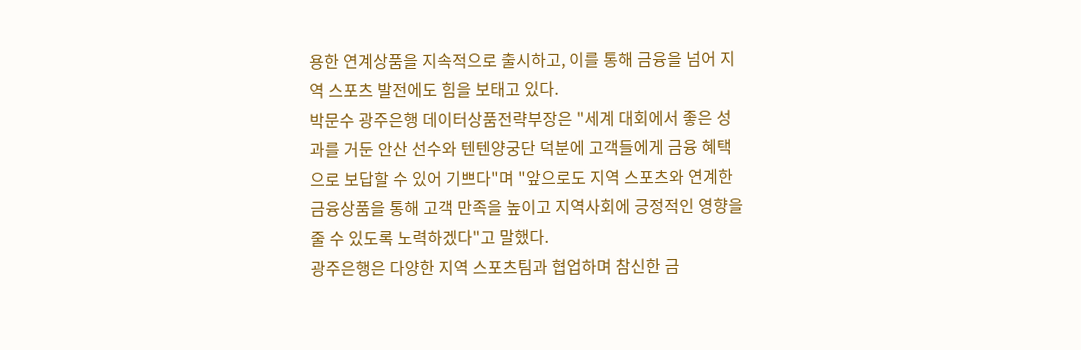용한 연계상품을 지속적으로 출시하고, 이를 통해 금융을 넘어 지역 스포츠 발전에도 힘을 보태고 있다.
박문수 광주은행 데이터상품전략부장은 "세계 대회에서 좋은 성과를 거둔 안산 선수와 텐텐양궁단 덕분에 고객들에게 금융 혜택으로 보답할 수 있어 기쁘다"며 "앞으로도 지역 스포츠와 연계한 금융상품을 통해 고객 만족을 높이고 지역사회에 긍정적인 영향을 줄 수 있도록 노력하겠다"고 말했다.
광주은행은 다양한 지역 스포츠팀과 협업하며 참신한 금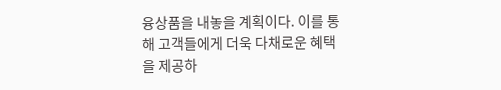융상품을 내놓을 계획이다. 이를 통해 고객들에게 더욱 다채로운 혜택을 제공하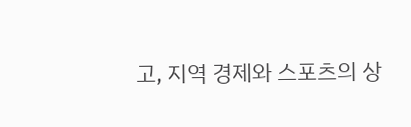고, 지역 경제와 스포츠의 상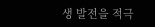생 발전을 적극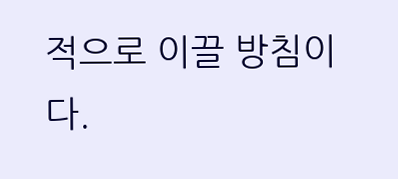적으로 이끌 방침이다.